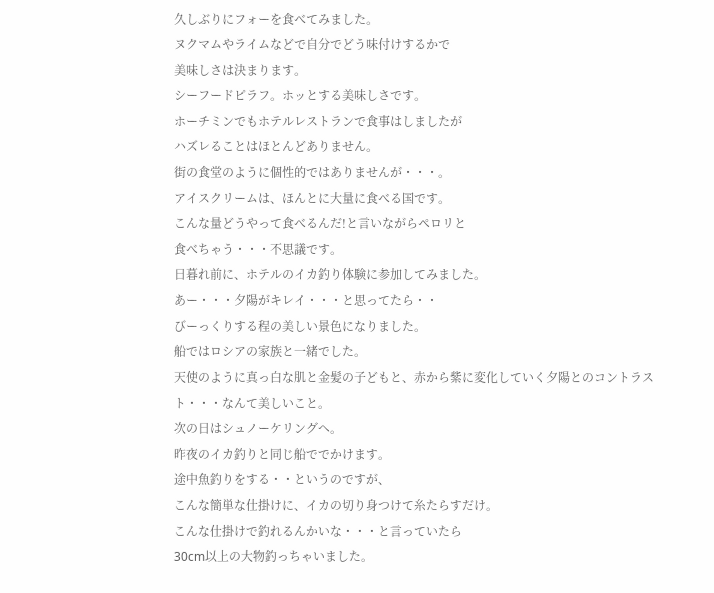久しぶりにフォーを食べてみました。
ヌクマムやライムなどで自分でどう味付けするかで
美味しさは決まります。
シーフードピラフ。ホッとする美味しさです。
ホーチミンでもホテルレストランで食事はしましたが
ハズレることはほとんどありません。
街の食堂のように個性的ではありませんが・・・。
アイスクリームは、ほんとに大量に食べる国です。
こんな量どうやって食べるんだ!と言いながらペロリと
食べちゃう・・・不思議です。
日暮れ前に、ホテルのイカ釣り体験に参加してみました。
あー・・・夕陽がキレイ・・・と思ってたら・・
びーっくりする程の美しい景色になりました。
船ではロシアの家族と一緒でした。
天使のように真っ白な肌と金髪の子どもと、赤から紫に変化していく夕陽とのコントラスト・・・なんて美しいこと。
次の日はシュノーケリングへ。
昨夜のイカ釣りと同じ船ででかけます。
途中魚釣りをする・・というのですが、
こんな簡単な仕掛けに、イカの切り身つけて糸たらすだけ。
こんな仕掛けで釣れるんかいな・・・と言っていたら
30cm以上の大物釣っちゃいました。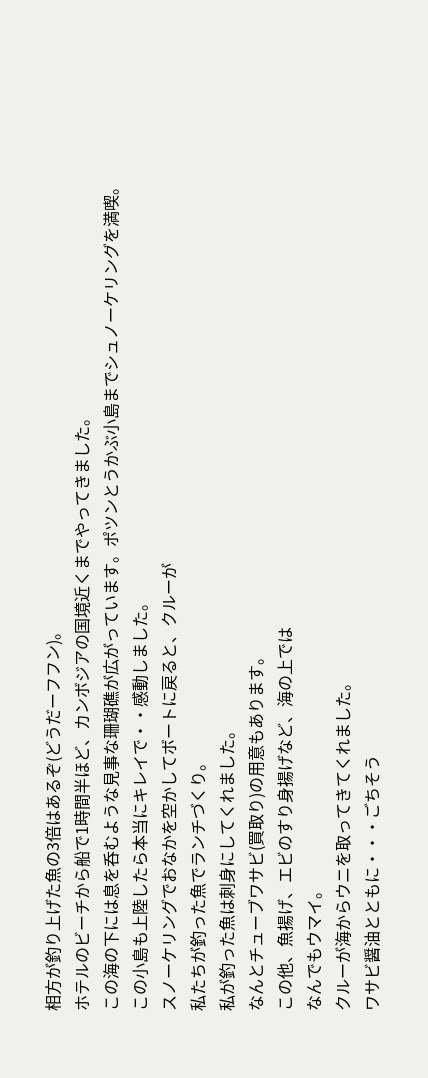相方が釣り上げた魚の3倍はあるぞ(どうだーフフン)。
ホテルのビーチから船で1時間半ほど、カンボジアの国境近くまでやってきました。
この海の下には息を呑むような見事な珊瑚礁が広がっています。ポツンとうかぶ小島までシュノーケリングを満喫。
この小島も上陸したら本当にキレイで・・感動しました。
スノーケリングでおなかを空かしてボートに戻ると、クルーが
私たちが釣った魚でランチづくり。
私が釣った魚は刺身にしてくれました。
なんとチューブワサビ(買取り)の用意もあります。
この他、魚揚げ、エビのすり身揚げなど、海の上では
なんでもウマイ。
クルーが海からウニを取ってきてくれました。
ワサビ醤油とともに・・・ごちそう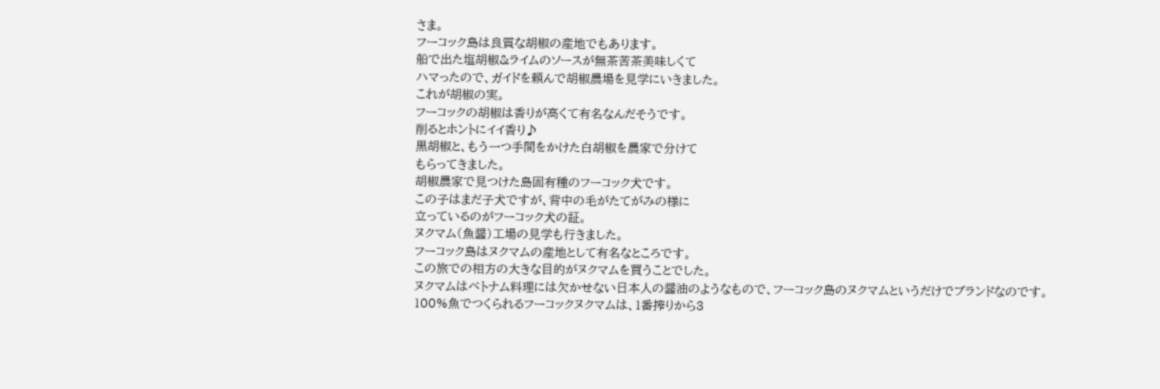さま。
フーコック島は良質な胡椒の産地でもあります。
船で出た塩胡椒&ライムのソースが無茶苦茶美味しくて
ハマったので、ガイドを頼んで胡椒農場を見学にいきました。
これが胡椒の実。
フーコックの胡椒は香りが高くて有名なんだそうです。
削るとホントにイイ香り♪
黒胡椒と、もう一つ手間をかけた白胡椒を農家で分けて
もらってきました。
胡椒農家で見つけた島固有種のフーコック犬です。
この子はまだ子犬ですが、背中の毛がたてがみの様に
立っているのがフーコック犬の証。
ヌクマム(魚醤)工場の見学も行きました。
フーコック島はヌクマムの産地として有名なところです。
この旅での相方の大きな目的がヌクマムを買うことでした。
ヌクマムはベトナム料理には欠かせない日本人の醤油のようなもので、フーコック島のヌクマムというだけでブランドなのです。
100%魚でつくられるフーコックヌクマムは、1番搾りから3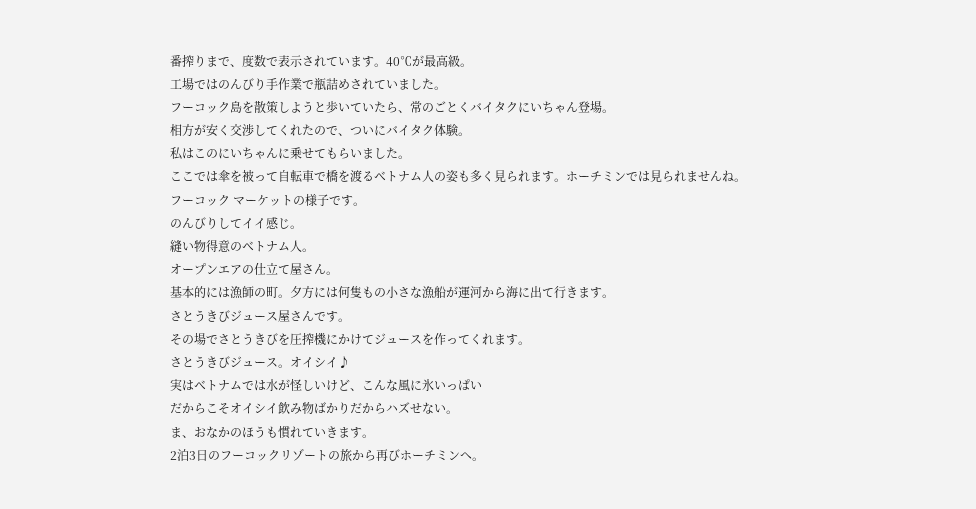番搾りまで、度数で表示されています。40℃が最高級。
工場ではのんびり手作業で瓶詰めされていました。
フーコック島を散策しようと歩いていたら、常のごとくバイタクにいちゃん登場。
相方が安く交渉してくれたので、ついにバイタク体験。
私はこのにいちゃんに乗せてもらいました。
ここでは傘を被って自転車で橋を渡るベトナム人の姿も多く見られます。ホーチミンでは見られませんね。
フーコック マーケットの様子です。
のんびりしてイイ感じ。
縫い物得意のベトナム人。
オープンエアの仕立て屋さん。
基本的には漁師の町。夕方には何隻もの小さな漁船が運河から海に出て行きます。
さとうきびジュース屋さんです。
その場でさとうきびを圧搾機にかけてジュースを作ってくれます。
さとうきびジュース。オイシイ♪
実はベトナムでは水が怪しいけど、こんな風に氷いっぱい
だからこそオイシイ飲み物ばかりだからハズせない。
ま、おなかのほうも慣れていきます。
2泊3日のフーコックリゾートの旅から再びホーチミンへ。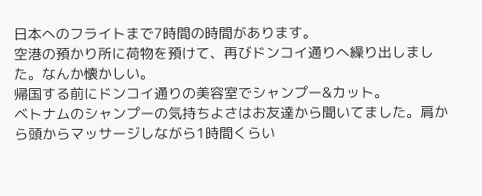日本へのフライトまで7時間の時間があります。
空港の預かり所に荷物を預けて、再びドンコイ通りへ繰り出しました。なんか懐かしい。
帰国する前にドンコイ通りの美容室でシャンプー&カット。
ベトナムのシャンプーの気持ちよさはお友達から聞いてました。肩から頭からマッサージしながら1時間くらい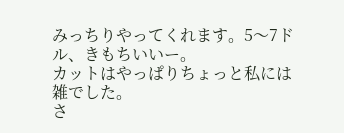みっちりやってくれます。5〜7ドル、きもちいいー。
カットはやっぱりちょっと私には雑でした。
さ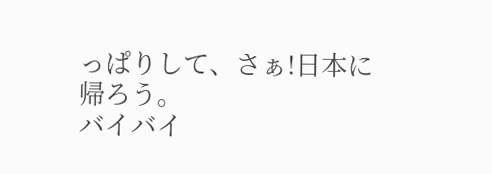っぱりして、さぁ!日本に帰ろう。
バイバイ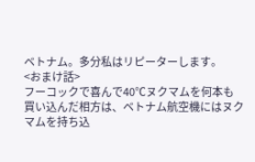ベトナム。多分私はリピーターします。
<おまけ話>
フーコックで喜んで40℃ヌクマムを何本も買い込んだ相方は、ベトナム航空機にはヌクマムを持ち込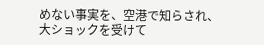めない事実を、空港で知らされ、大ショックを受けて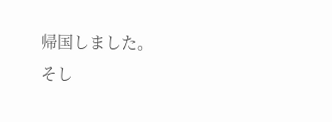帰国しました。
そし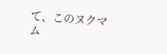て、このヌクマム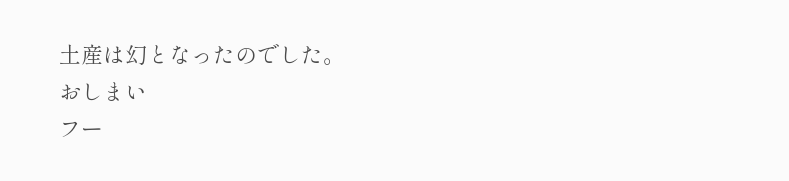土産は幻となったのでした。
おしまい
フー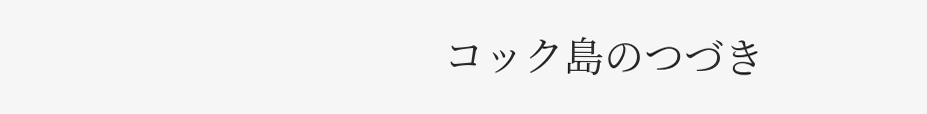コック島のつづき